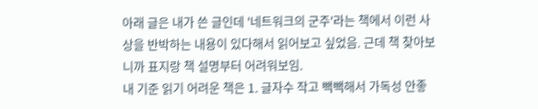아래 글은 내가 쓴 글인데 '네트워크의 군주'라는 책에서 이런 사상을 반박하는 내용이 있다해서 읽어보고 싶었음. 근데 책 찾아보니까 표지랑 책 설명부터 어려워보임.
내 기준 읽기 어려운 책은 1. 글자수 작고 빽빽해서 가독성 안좋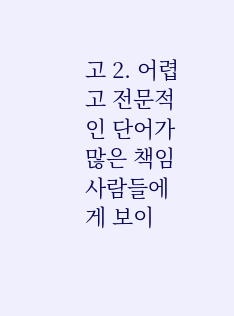고 2. 어렵고 전문적인 단어가 많은 책임
사람들에게 보이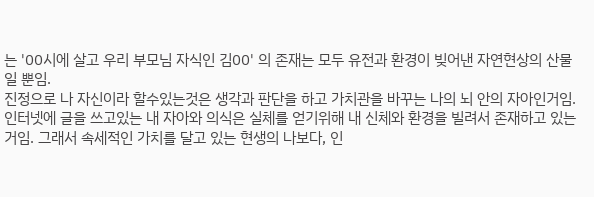는 '00시에 살고 우리 부모님 자식인 김00' 의 존재는 모두 유전과 환경이 빚어낸 자연현상의 산물일 뿐임.
진정으로 나 자신이라 할수있는것은 생각과 판단을 하고 가치관을 바꾸는 나의 뇌 안의 자아인거임. 인터넷에 글을 쓰고있는 내 자아와 의식은 실체를 얻기위해 내 신체와 환경을 빌려서 존재하고 있는거임. 그래서 속세적인 가치를 달고 있는 현생의 나보다, 인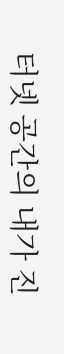터넷 공간의 내가 진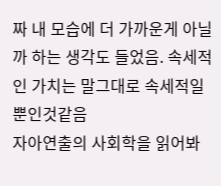짜 내 모습에 더 가까운게 아닐까 하는 생각도 들었음. 속세적인 가치는 말그대로 속세적일 뿐인것같음
자아연출의 사회학을 읽어봐